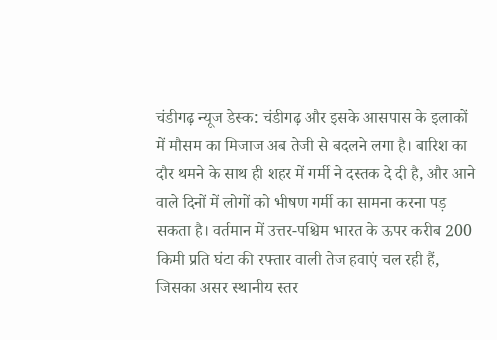चंडीगढ़ न्यूज डेस्क: चंडीगढ़ और इसके आसपास के इलाकों में मौसम का मिजाज अब तेजी से बदलने लगा है। बारिश का दौर थमने के साथ ही शहर में गर्मी ने दस्तक दे दी है, और आने वाले दिनों में लोगों को भीषण गर्मी का सामना करना पड़ सकता है। वर्तमान में उत्तर-पश्चिम भारत के ऊपर करीब 200 किमी प्रति घंटा की रफ्तार वाली तेज हवाएं चल रही हैं, जिसका असर स्थानीय स्तर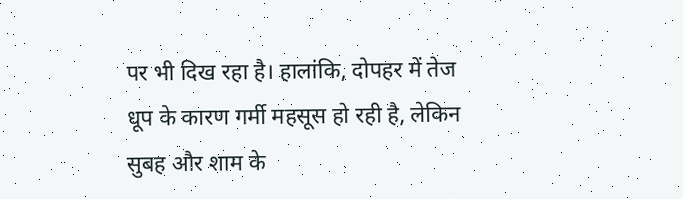पर भी दिख रहा है। हालांकि, दोपहर में तेज धूप के कारण गर्मी महसूस हो रही है, लेकिन सुबह और शाम के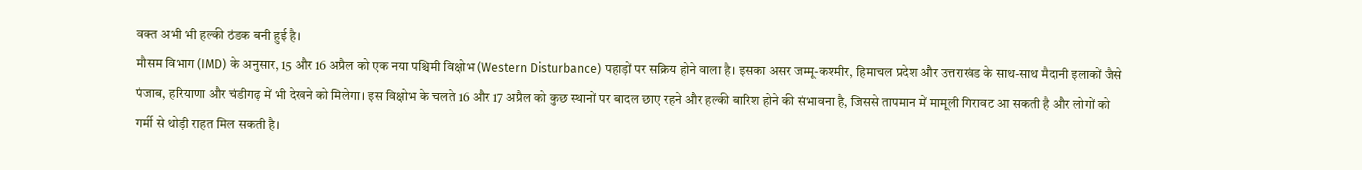वक्त अभी भी हल्की ठंडक बनी हुई है।
मौसम विभाग (IMD) के अनुसार, 15 और 16 अप्रैल को एक नया पश्चिमी विक्षोभ (Western Disturbance) पहाड़ों पर सक्रिय होने वाला है। इसका असर जम्मू-कश्मीर, हिमाचल प्रदेश और उत्तराखंड के साथ-साथ मैदानी इलाकों जैसे पंजाब, हरियाणा और चंडीगढ़ में भी देखने को मिलेगा। इस विक्षोभ के चलते 16 और 17 अप्रैल को कुछ स्थानों पर बादल छाए रहने और हल्की बारिश होने की संभावना है, जिससे तापमान में मामूली गिरावट आ सकती है और लोगों को गर्मी से थोड़ी राहत मिल सकती है।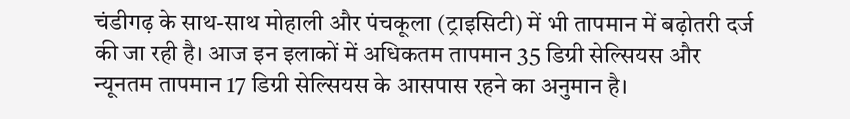चंडीगढ़ के साथ-साथ मोहाली और पंचकूला (ट्राइसिटी) में भी तापमान में बढ़ोतरी दर्ज की जा रही है। आज इन इलाकों में अधिकतम तापमान 35 डिग्री सेल्सियस और न्यूनतम तापमान 17 डिग्री सेल्सियस के आसपास रहने का अनुमान है।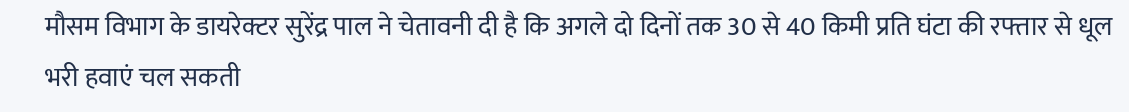मौसम विभाग के डायरेक्टर सुरेंद्र पाल ने चेतावनी दी है कि अगले दो दिनों तक 30 से 40 किमी प्रति घंटा की रफ्तार से धूल भरी हवाएं चल सकती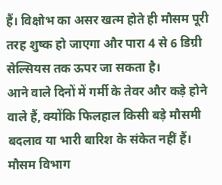हैं। विक्षोभ का असर खत्म होते ही मौसम पूरी तरह शुष्क हो जाएगा और पारा 4 से 6 डिग्री सेल्सियस तक ऊपर जा सकता है।
आने वाले दिनों में गर्मी के तेवर और कड़े होने वाले हैं, क्योंकि फिलहाल किसी बड़े मौसमी बदलाव या भारी बारिश के संकेत नहीं हैं। मौसम विभाग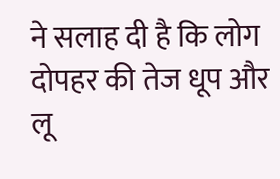ने सलाह दी है कि लोग दोपहर की तेज धूप और लू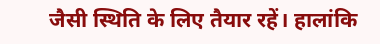जैसी स्थिति के लिए तैयार रहें। हालांकि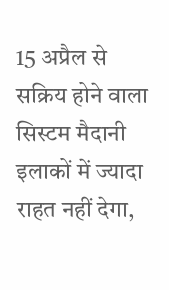15 अप्रैल से सक्रिय होने वाला सिस्टम मैदानी इलाकों में ज्यादा राहत नहीं देगा,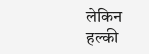लेकिन हल्की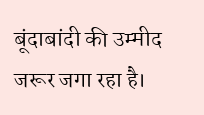बूंदाबांदी की उम्मीद जरूर जगा रहा है।